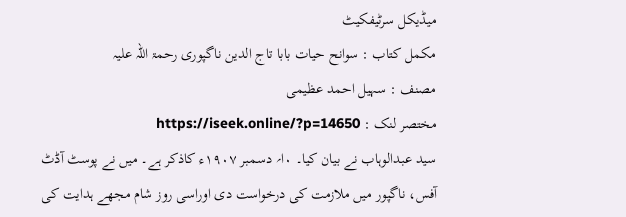میڈیکل سرٹیفکیٹ
مکمل کتاب : سوانح حیات بابا تاج الدین ناگپوری رحمۃ اللہ علیہ
مصنف : سہیل احمد عظیمی
مختصر لنک : https://iseek.online/?p=14650
سید عبدالوہاب نے بیان کیا۔ ۰ا؍ دسمبر ۱۹۰۷ء کاذکر ہے۔ میں نے پوسٹ آڈٹ آفس، ناگپور میں ملازمت کی درخواست دی اوراسی روز شام مجھے ہدایت کی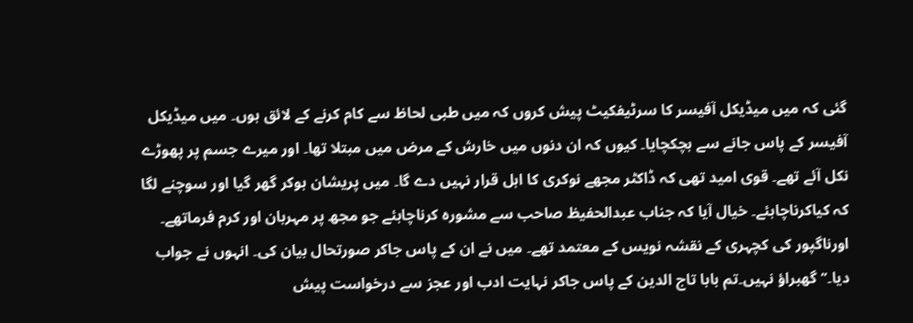گئی کہ میں میڈیکل آفیسر کا سرٹیفکیٹ پیش کروں کہ میں طبی لحاظ سے کام کرنے کے لائق ہوں۔ میں میڈیکل آفیسر کے پاس جانے سے ہچکچایا۔ کیوں کہ ان دنوں میں خارش کے مرض میں مبتلا تھا۔ اور میرے جسم پر پھوڑے نکل آئے تھے۔ قوی امید تھی کہ ڈاکٹر مجھے نوکری کا اہل قرار نہیں دے گا۔ میں پریشان ہوکر گھر گیا اور سوچنے لگا کہ کیاکرناچاہئے۔ خیال آیا کہ جناب عبدالحفیظ صاحب سے مشورہ کرناچاہئے جو مجھ پر مہربان اور کرم فرماتھے۔ اورناگپور کی کچہری کے نقشہ نویس کے معتمد تھے۔ میں نے ان کے پاس جاکر صورتحال بیان کی۔ انہوں نے جواب دیا۔’’گھبراؤ نہیں۔تم بابا تاج الدین کے پاس جاکر نہایت ادب اور عجز سے درخواست پیش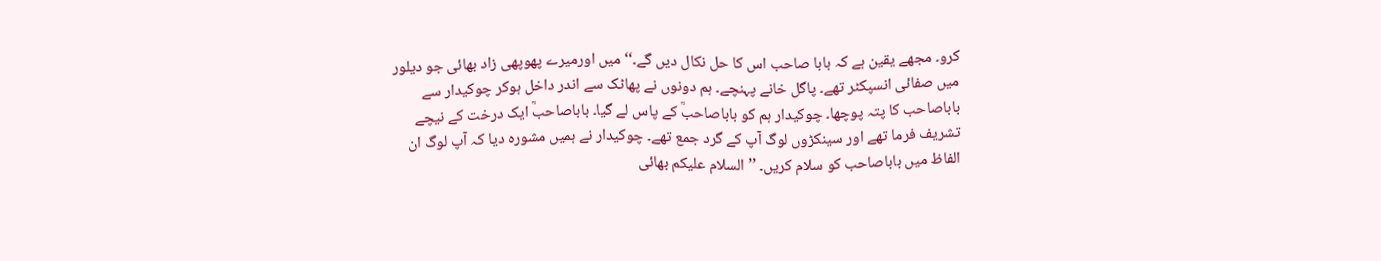کرو۔ مجھے یقین ہے کہ بابا صاحب اس کا حل نکال دیں گے۔‘‘ میں اورمیرے پھوپھی زاد بھائی جو دیلور میں صفائی انسپکٹر تھے۔ پاگل خانے پہنچے۔ ہم دونوں نے پھاٹک سے اندر داخل ہوکر چوکیدار سے باباصاحب کا پتہ پوچھا۔ چوکیدار ہم کو باباصاحبؒ کے پاس لے گیا۔ باباصاحبؒ ایک درخت کے نیچے تشریف فرما تھے اور سینکڑوں لوگ آپ کے گرد جمع تھے۔ چوکیدار نے ہمیں مشورہ دیا کہ آپ لوگ ان الفاظ میں باباصاحب کو سلام کریں۔ ’’السلام علیکم بھائی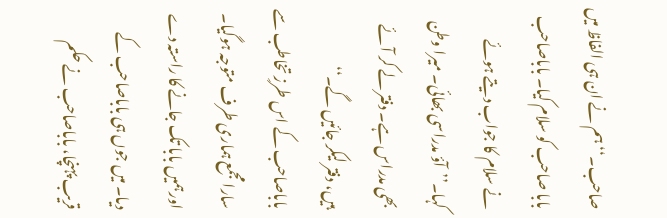صاحب۔‘‘ ہم نے ان ہی الفاظ میں بابا صاحب کو سلام کیا۔ باباصاحب نے سلام کا جواب دیتے ہوئے کہا۔’’آؤ مدراسی بھائی۔ میرا وطن بھی مدراس ہے۔ دفتر لے کر آئے ہیں، دفتر لیکر جائیں گے۔‘‘ باباصاحب کے اس طرزِ تخاطب سے سارا مجمع ہماری طرف متوجہ ہوگیا۔ اورہمیں بابا تک جانے کا راستہ دے دیا۔ میں جوں ہی باباصاحب کے قریب پہنچا، باباصاحب نے حکم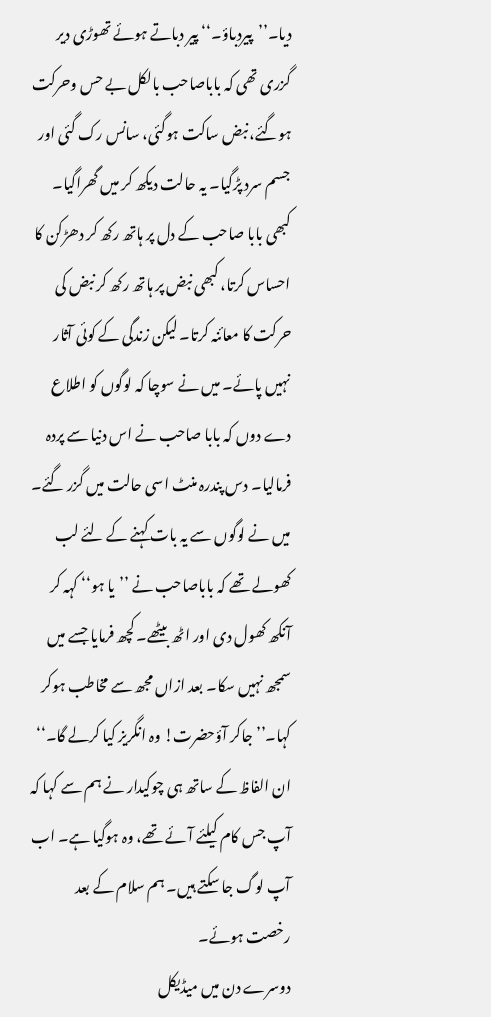دیا۔’’پیردباؤ۔‘‘ پیر دباتے ہوئے تھوڑی دیر گزری تھی کہ باباصاحب بالکل بے حس وحرکت ہوگئے، نبض ساکت ہوگئی، سانس رک گئی اور جسم سرد پڑگیا۔ یہ حالت دیکھ کر میں گھراگیا۔ کبھی بابا صاحب کے دل پر ہاتھ رکھ کر دھڑکن کا احساس کرتا، کبھی نبض پر ہاتھ رکھ کر نبض کی حرکت کا معائنہ کرتا۔ لیکن زندگی کے کوئی آثار نہیں پائے۔ میں نے سوچا کہ لوگوں کو اطلاع دے دوں کہ بابا صاحب نے اس دنیا سے پردہ فرمالیا۔ دس پندرہ منٹ اسی حالت میں گزر گئے۔ میں نے لوگوں سے یہ بات کہنے کے لئے لب کھولے تھے کہ باباصاحب نے ’’یا ہو‘‘ کہہ کر آنکھ کھول دی اور اٹھ بیٹھے۔ کچھ فرمایا جسے میں سمجھ نہیں سکا۔ بعد ازاں مجھ سے مخاطب ہوکر کہا۔’’ جاکر آؤحضرت! وہ انگریز کیا کرلے گا۔‘‘
ان الفاظ کے ساتھ ہی چوکیدار نے ہم سے کہا کہ آپ جس کام کیلئے آئے تھے، وہ ہوگیا ہے۔ اب آپ لوگ جا سکتے ہیں۔ ہم سلام کے بعد رخصت ہوئے۔
دوسرے دن میں میڈیکل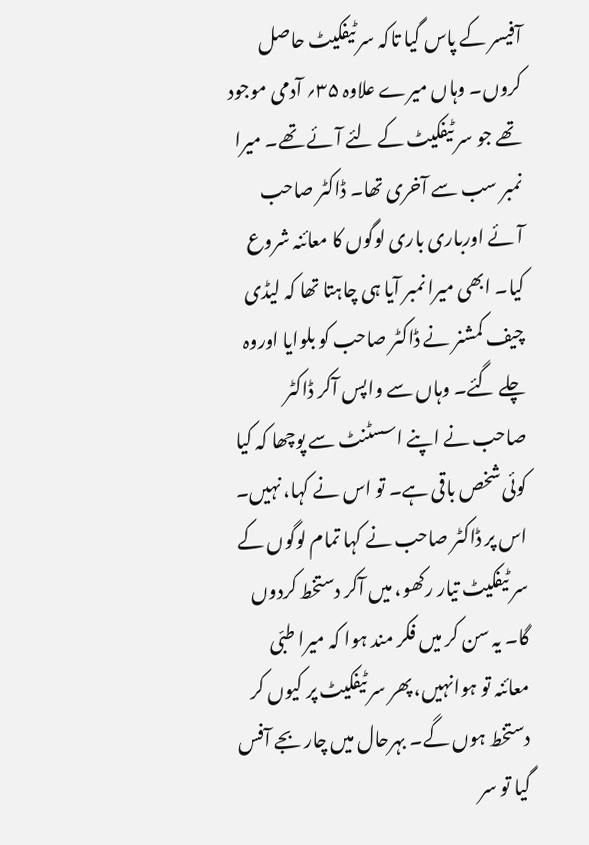آفیسر کے پاس گیا تاکہ سر ٹیفکیٹ حاصل کروں۔ وہاں میرے علاوہ ۳۵؍ آدمی موجود تھے جو سر ٹیفکیٹ کے لئے آئے تھے۔ میرا نمبر سب سے آخری تھا۔ ڈاکٹر صاحب آئے اورباری باری لوگوں کا معائنہ شروع کیا۔ ابھی میرا نمبر آیا ہی چاہتا تھا کہ لیڈی چیف کمشنر نے ڈاکٹر صاحب کو بلوایا اوروہ چلے گئے۔ وہاں سے واپس آکر ڈاکٹر صاحب نے اپنے اسسٹنٹ سے پوچھا کہ کیا کوئی شخص باقی ہے۔ تو اس نے کہا، نہیں۔ اس پر ڈاکٹر صاحب نے کہا تمام لوگوں کے سر ٹیفکیٹ تیار رکھو، میں آکر دستخط کردوں گا۔ یہ سن کر میں فکر مند ہوا کہ میرا طبّی معائنہ تو ہوانہیں، پھر سر ٹیفکیٹ پر کیوں کر دستخط ہوں گے۔ بہرحال میں چار بجے آفس گیا تو سر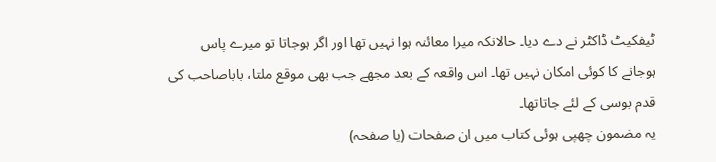ٹیفکیٹ ڈاکٹر نے دے دیا۔ حالانکہ میرا معائنہ ہوا نہیں تھا اور اگر ہوجاتا تو میرے پاس ہوجانے کا کوئی امکان نہیں تھا۔ اس واقعہ کے بعد مجھے جب بھی موقع ملتا، باباصاحب کی قدم بوسی کے لئے جاتاتھا۔
یہ مضمون چھپی ہوئی کتاب میں ان صفحات (یا صفحہ)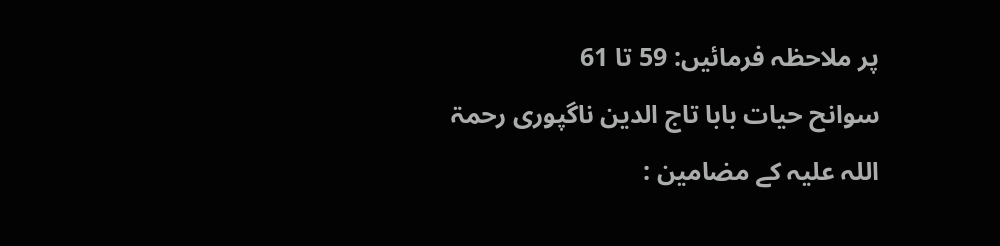پر ملاحظہ فرمائیں: 59 تا 61
سوانح حیات بابا تاج الدین ناگپوری رحمۃ اللہ علیہ کے مضامین :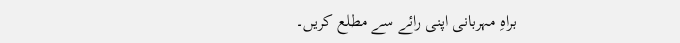براہِ مہربانی اپنی رائے سے مطلع کریں۔